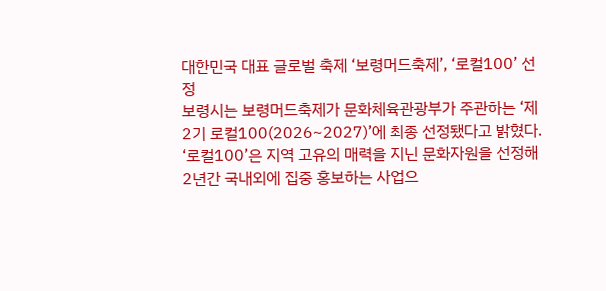대한민국 대표 글로벌 축제 ‘보령머드축제’, ‘로컬100’ 선정
보령시는 보령머드축제가 문화체육관광부가 주관하는 ‘제2기 로컬100(2026~2027)’에 최종 선정됐다고 밝혔다. ‘로컬100’은 지역 고유의 매력을 지닌 문화자원을 선정해 2년간 국내외에 집중 홍보하는 사업으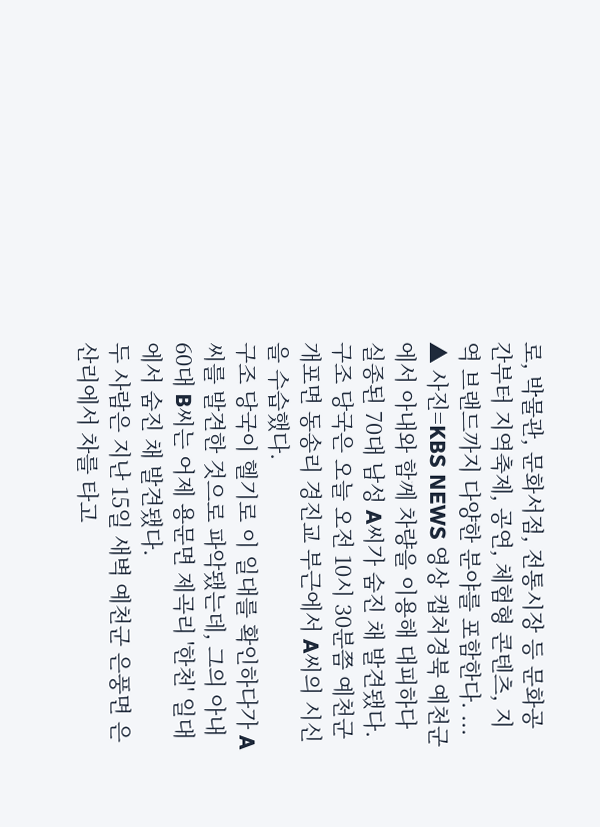로, 박물관, 문화서점, 전통시장 등 문화공간부터 지역축제, 공연, 체험형 콘텐츠, 지역 브랜드까지 다양한 분야를 포함한다. ...
▲ 사진=KBS NEWS 영상 캡처경북 예천군에서 아내와 함께 차량을 이용해 대피하다 실종된 70대 남성 A씨가 숨진 채 발견됐다.
구조 당국은 오늘 오전 10시 30분쯤 예천군 개포면 동송리 경진교 부근에서 A씨의 시신을 수습했다.
구조 당국이 헬기로 이 일대를 확인하다가 A씨를 발견한 것으로 파악됐는데, 그의 아내 60대 B씨는 어제 용문면 제곡리 '한천' 일대에서 숨진 채 발견됐다.
두 사람은 지난 15일 새벽 예천군 은풍면 은산리에서 차를 타고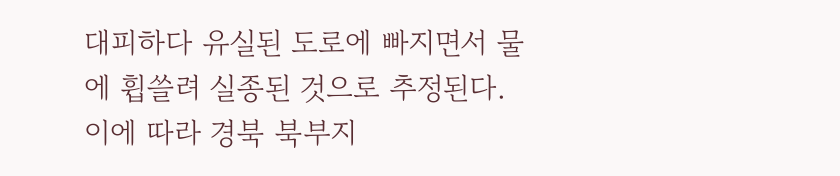대피하다 유실된 도로에 빠지면서 물에 휩쓸려 실종된 것으로 추정된다.
이에 따라 경북 북부지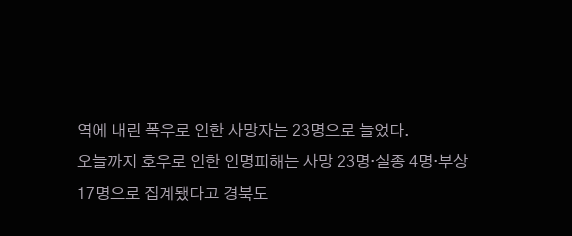역에 내린 폭우로 인한 사망자는 23명으로 늘었다.
오늘까지 호우로 인한 인명피해는 사망 23명·실종 4명·부상 17명으로 집계됐다고 경북도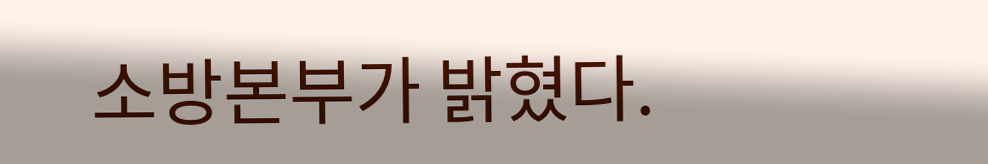소방본부가 밝혔다.